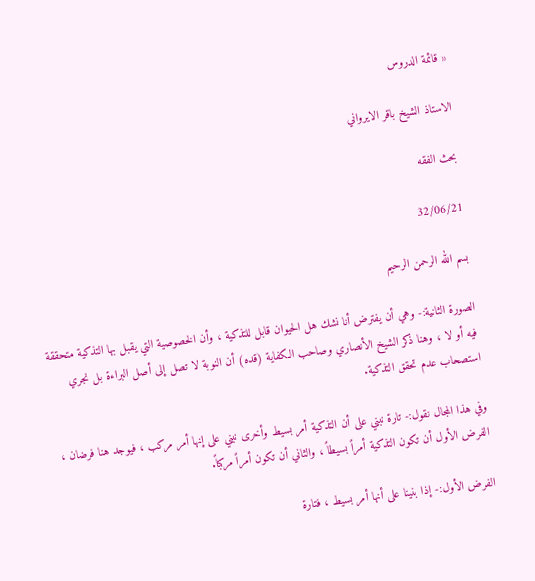« قائمة الدروس

الاستاذ الشيخ باقر الايرواني

بحث الفقه

32/06/21

بسم الله الرحمن الرحیم

الصورة الثانية:- وهي أن يفترض أنا نشك هل الحيوان قابل للتذكية ، وأن الخصوصية التي يقبل بها التذكية متحققة فيه أو لا ، وهنا ذكر الشيخ الأنصاري وصاحب الكفاية (قده) أن النوبة لا تصل إلى أصل البراءة بل نجري استصحاب عدم تحقق التذكية.

وفي هذا المجال نقول:- تارة نبني على أن التذكية أمر بسيط وأخرى نبني على إنها أمر مركب ، فيوجد هنا فرضان ، الفرض الأول أن تكون التذكية أمراً بسيطاً ، والثاني أن تكون أمراً مركباً.

الفرض الأول:- إذا بنينا على أنها أمر بسيط ، فتارة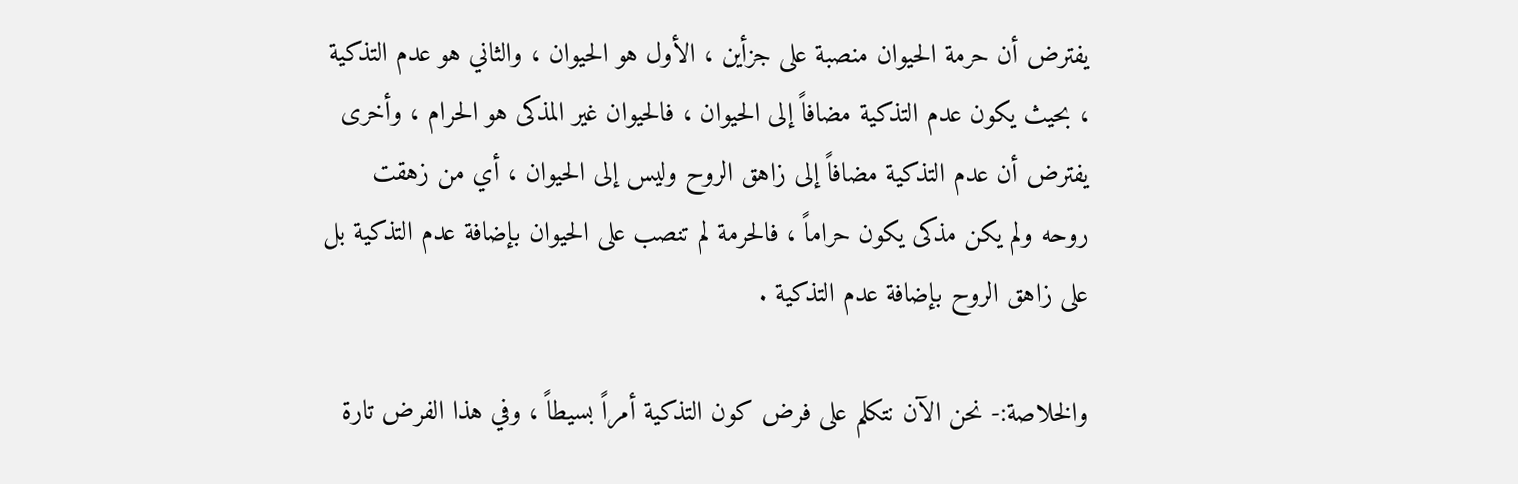يفترض أن حرمة الحيوان منصبة على جزأين ، الأول هو الحيوان ، والثاني هو عدم التذكية ، بحيث يكون عدم التذكية مضافاً إلى الحيوان ، فالحيوان غير المذكى هو الحرام ، وأخرى يفترض أن عدم التذكية مضافاً إلى زاهق الروح وليس إلى الحيوان ، أي من زهقت روحه ولم يكن مذكى يكون حراماً ، فالحرمة لم تنصب على الحيوان بإضافة عدم التذكية بل على زاهق الروح بإضافة عدم التذكية .

والخلاصة:- نحن الآن نتكلم على فرض كون التذكية أمراً بسيطاً ، وفي هذا الفرض تارة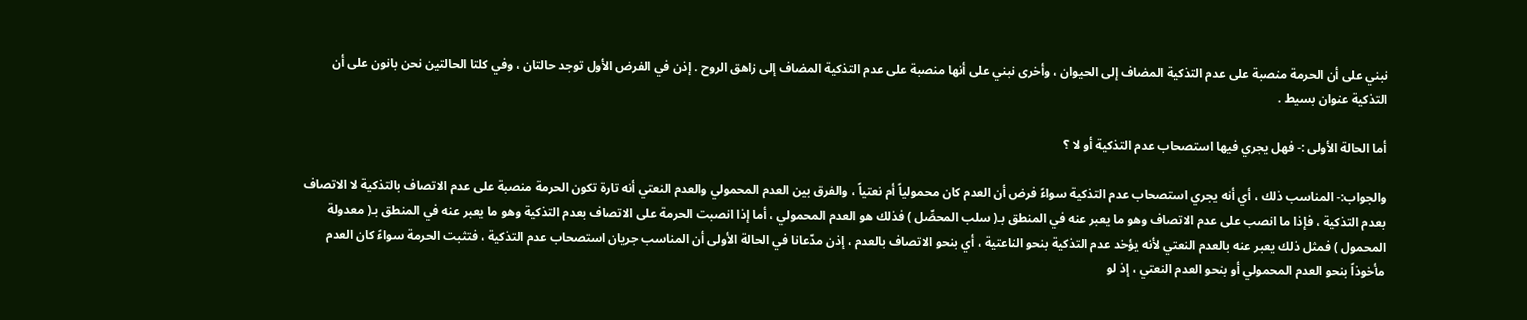نبني على أن الحرمة منصبة على عدم التذكية المضاف إلى الحيوان ، وأخرى نبني على أنها منصبة على عدم التذكية المضاف إلى زاهق الروح . إذن في الفرض الأول توجد حالتان ، وفي كلتا الحالتين نحن بانون على أن التذكية عنوان بسيط .

أما الحالة الأولى :- فهل يجري فيها استصحاب عدم التذكية أو لا ؟

والجواب:- المناسب ذلك ، أي أنه يجري استصحاب عدم التذكية سواءً فرض أن العدم كان محمولياً أم نعتياً ، والفرق بين العدم المحمولي والعدم النعتي أنه تارة تكون الحرمة منصبة على عدم الاتصاف بالتذكية لا الاتصاف بعدم التذكية ، فإذا ما انصب على عدم الاتصاف وهو ما يعبر عنه في المنطق بـ( سلب المحصِّل ) فذلك هو العدم المحمولي ، أما إذا انصبت الحرمة على الاتصاف بعدم التذكية وهو ما يعبر عنه في المنطق بـ( معدولة المحمول ) فمثل ذلك يعبر عنه بالعدم النعتي لأنه يؤخد عدم التذكية بنحو الناعتية ، أي بنحو الاتصاف بالعدم ، إذن مدّعانا في الحالة الأولى أن المناسب جريان استصحاب عدم التذكية ، فتثبت الحرمة سواءً كان العدم مأخوذاً بنحو العدم المحمولي أو بنحو العدم النعتي ، إذ لو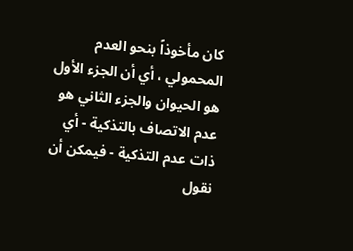كان مأخوذاً بنحو العدم المحمولي ، أي أن الجزء الأول هو الحيوان والجزء الثاني هو عدم الاتصاف بالتذكية - أي ذات عدم التذكية - فيمكن أن نقول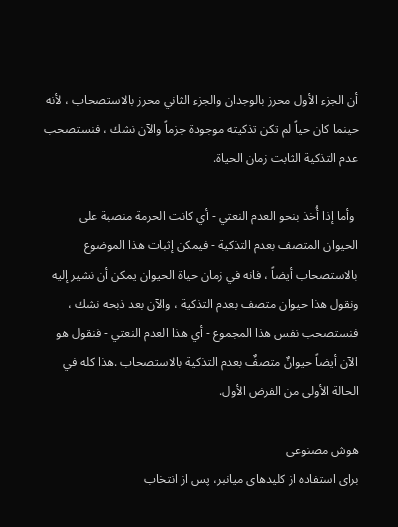أن الجزء الأول محرز بالوجدان والجزء الثاني محرز بالاستصحاب ، لأنه حينما كان حياً لم تكن تذكيته موجودة جزماً والآن نشك ، فنستصحب عدم التذكية الثابت زمان الحياة.

 وأما إذا أُخذ بنحو العدم النعتي - أي كانت الحرمة منصبة على الحيوان المتصف بعدم التذكية - فيمكن إثبات هذا الموضوع بالاستصحاب أيضاً ، فانه في زمان حياة الحيوان يمكن أن نشير إليه ونقول هذا حيوان متصف بعدم التذكية ، والآن بعد ذبحه نشك ، فنستصحب نفس هذا المجموع - أي هذا العدم النعتي - فنقول هو الآن أيضاً حيوانٌ متصفٌ بعدم التذكية بالاستصحاب .هذا كله في الحالة الأولى من الفرض الأول.

هوش مصنوعی
برای استفاده از کلیدهای میانبر، پس از انتخاب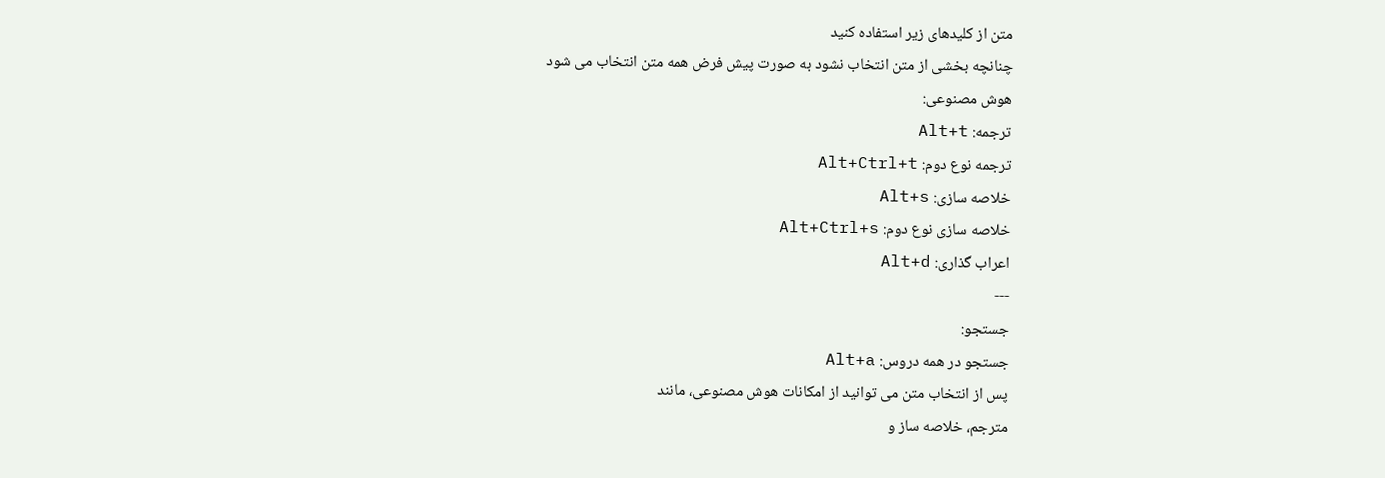متن از کلیدهای زیر استفاده کنید
چنانچه بخشی از متن انتخاب نشود به صورت پیش فرض همه متن انتخاب می شود
هوش مصنوعی:
ترجمه: Alt+t
ترجمه نوع دوم: Alt+Ctrl+t
خلاصه سازی: Alt+s
خلاصه سازی نوع دوم: Alt+Ctrl+s
اعراب گذاری: Alt+d
---
جستجو:
جستجو در همه دروس: Alt+a
پس از انتخاب متن می توانید از امکانات هوش مصنوعی، مانند
مترجم، خلاصه ساز و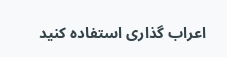اعراب گذاری استفاده کنید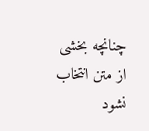چنانچه بخشی از متن انتخاب نشود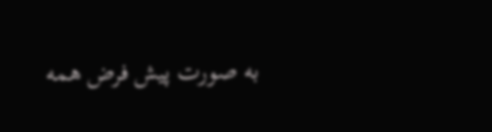به صورت پیش فرض همه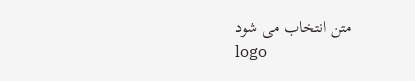متن انتخاب می شود
logo